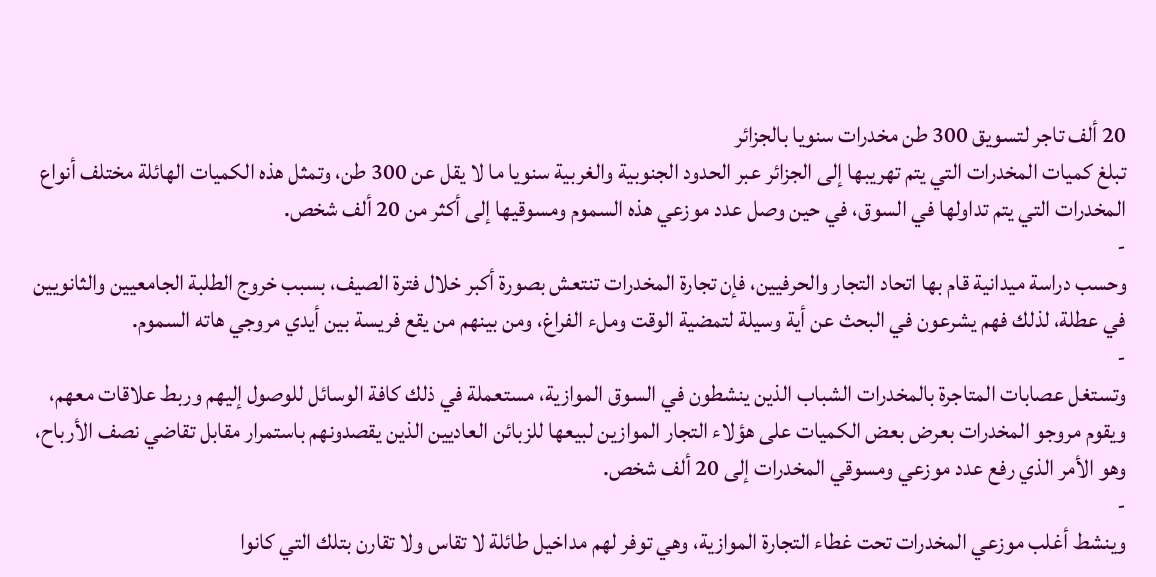20 ألف تاجر لتسويق 300 طن مخدرات سنويا بالجزائر
تبلغ كميات المخدرات التي يتم تهريبها إلى الجزائر عبر الحدود الجنوبية والغربية سنويا ما لا يقل عن 300 طن، وتمثل هذه الكميات الهائلة مختلف أنواع المخدرات التي يتم تداولها في السوق، في حين وصل عدد موزعي هذه السموم ومسوقيها إلى أكثر من 20 ألف شخص.
-
وحسب دراسة ميدانية قام بها اتحاد التجار والحرفيين، فإن تجارة المخدرات تنتعش بصورة أكبر خلال فترة الصيف، بسبب خروج الطلبة الجامعيين والثانويين في عطلة، لذلك فهم يشرعون في البحث عن أية وسيلة لتمضية الوقت وملء الفراغ، ومن بينهم من يقع فريسة بين أيدي مروجي هاته السموم.
-
وتستغل عصابات المتاجرة بالمخدرات الشباب الذين ينشطون في السوق الموازية، مستعملة في ذلك كافة الوسائل للوصول إليهم وربط علاقات معهم، ويقوم مروجو المخدرات بعرض بعض الكميات على هؤلاء التجار الموازين لبيعها للزبائن العاديين الذين يقصدونهم باستمرار مقابل تقاضي نصف الأرباح، وهو الأمر الذي رفع عدد موزعي ومسوقي المخدرات إلى 20 ألف شخص.
-
وينشط أغلب موزعي المخدرات تحت غطاء التجارة الموازية، وهي توفر لهم مداخيل طائلة لا تقاس ولا تقارن بتلك التي كانوا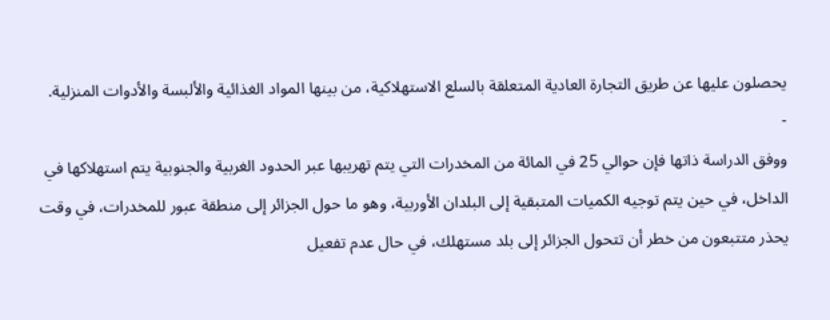يحصلون عليها عن طريق التجارة العادية المتعلقة بالسلع الاستهلاكية، من بينها المواد الغذائية والألبسة والأدوات المنزلية.
-
ووفق الدراسة ذاتها فإن حوالي 25 في المائة من المخدرات التي يتم تهريبها عبر الحدود الغربية والجنوبية يتم استهلاكها في الداخل، في حين يتم توجيه الكميات المتبقية إلى البلدان الأوربية، وهو ما حول الجزائر إلى منطقة عبور للمخدرات، في وقت يحذر متتبعون من خطر أن تتحول الجزائر إلى بلد مستهلك، في حال عدم تفعيل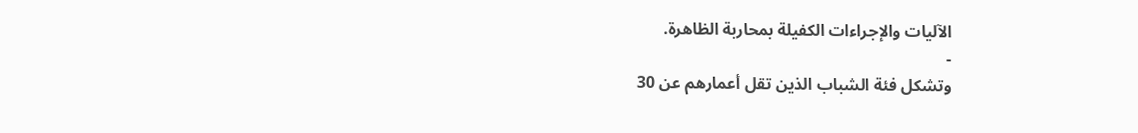الآليات والإجراءات الكفيلة بمحاربة الظاهرة.
-
وتشكل فئة الشباب الذين تقل أعمارهم عن 30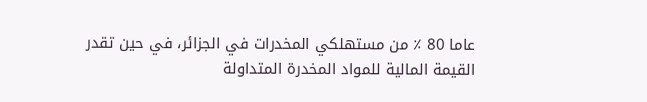عاما 80 ٪ من مستهلكي المخدرات في الجزائر، في حين تقدر القيمة المالية للمواد المخدرة المتداولة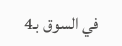في السوق بـ4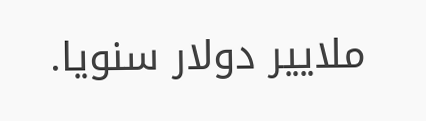ملايير دولار سنويا.